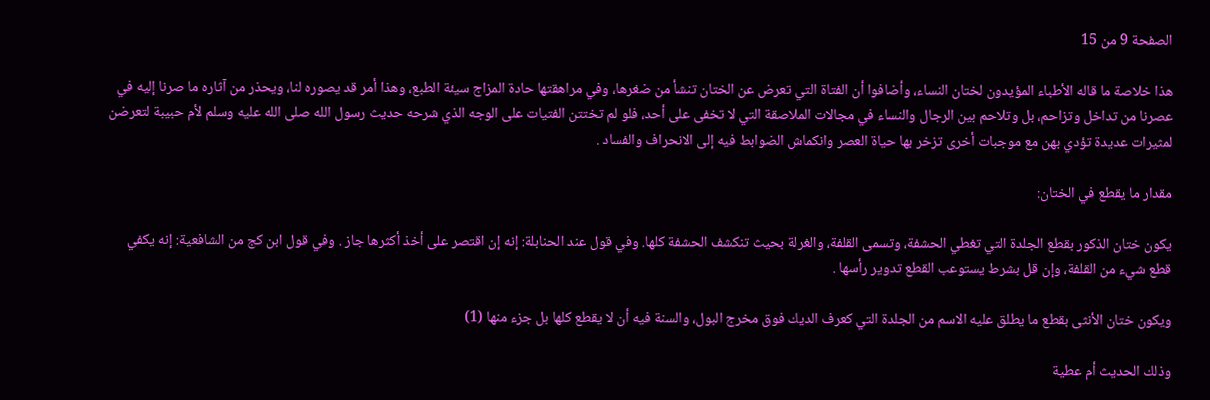الصفحة 9 من 15

هذا خلاصة ما قاله الأطباء المؤيدون لختان النساء، وأضافوا أن الفتاة التي تعرض عن الختان تنشأ من ضغرها، وفي مراهقتها حادة المزاج سيئة الطبع، وهذا أمر قد يصوره لنا، ويحذر من آثاره ما صرنا إليه في عصرنا من تداخل وتزاحم، بل وتلاحم بين الرجال والنساء في مجالات الملاصقة التي لا تخفى على أحد، فلو لم تختتن الفتيات على الوجه الذي شرحه حديث رسول الله صلى الله عليه وسلم لأم حبيبة لتعرضن لمثيرات عديدة تؤدي بهن مع موجبات أخرى تزخر بها حياة العصر وانكماش الضوابط فيه إلى الانحراف والفساد .

مقدار ما يقطع في الختان:

يكون ختان الذكور بقطع الجلدة التي تغطي الحشفة، وتسمى القلفة، والغرلة بحيث تنكشف الحشفة كلها. وفي قول عند الحنابلة: إنه إن اقتصر على أخذ أكثرها جاز . وفي قول ابن كج من الشافعية: إنه يكفي قطع شيء من القلفة، وإن قل بشرط يستوعب القطع تدوير رأسها .

ويكون ختان الأنثى بقطع ما يطلق عليه الاسم من الجلدة التي كعرف الديك فوق مخرج البول، والسنة فيه أن لا يقطع كلها بل جزء منها (1)

وذلك الحديث أم عطية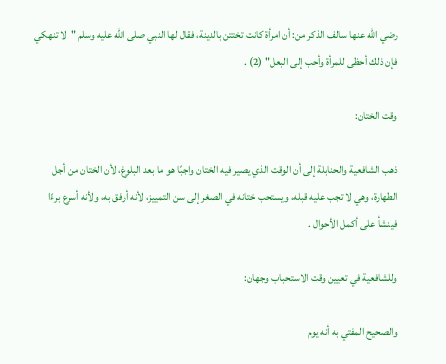رضي الله عنها سالف الذكر من: أن امرأة كانت تختتن بالدينة، فقال لها النبي صلى الله عليه وسلم "لا تنهكي فإن ذلك أحظى للمرأة وأحب إلى البعل" (2) .

وقت الختان:

ذهب الشافعية والحنابلة إلى أن الوقت الذي يصير فيه الختان واجبًا هو ما بعد البلوغ، لأن الختان من أجل الطهارة، وهي لا تجب عليه قبله، ويستحب ختانه في الصغر إلى سن التمييز، لأنه أرفق به، ولأنه أسرع برءًا فينشأ على أكمل الأحوال .

وللشافعية في تعيين وقت الاستحباب وجهان:

والصحيح المفتي به أنه يوم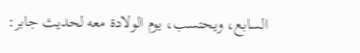السابع، ويحتسب، يوم الولادة معه لحديث جابر: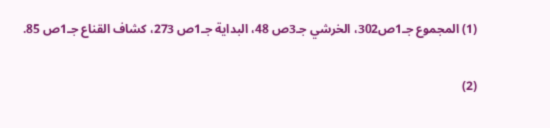(1) المجموع جـ1ص302، الخرشي جـ3ص 48، البداية جـ1ص 273، كشاف القناع جـ1ص 85.

(2)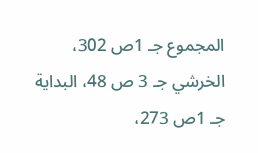المجموع جـ 1ص 302، الخرشي جـ 3 ص 48، البداية جـ 1ص 273،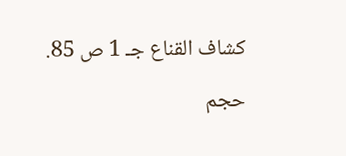كشاف القناع جـ 1 ص 85.

حجم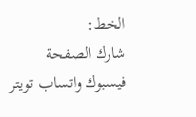الخط:
شارك الصفحة
فيسبوك واتساب تويتر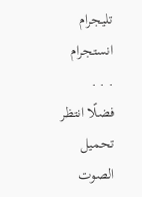تليجرام انستجرام
. . .
فضلًا انتظر تحميل الصوت